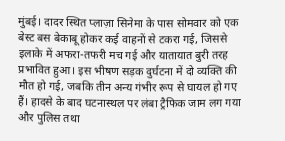मुंबई। दादर स्थित प्लाज़ा सिनेमा के पास सोमवार को एक बेस्ट बस बेकाबू होकर कई वाहनों से टकरा गई, जिससे इलाके में अफरा-तफरी मच गई और यातायात बुरी तरह प्रभावित हुआ। इस भीषण सड़क दुर्घटना में दो व्यक्ति की मौत हो गई, जबकि तीन अन्य गंभीर रूप से घायल हो गए हैं। हादसे के बाद घटनास्थल पर लंबा ट्रैफिक जाम लग गया और पुलिस तथा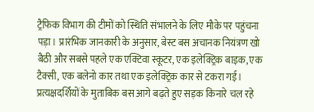ट्रैफिक विभाग की टीमों को स्थिति संभालने के लिए मौके पर पहुंचना पड़ा। प्रारंभिक जानकारी के अनुसार, बेस्ट बस अचानक नियंत्रण खो बैठी और सबसे पहले एक एक्टिवा स्कूटर, एक इलेक्ट्रिक बाइक, एक टैक्सी, एक बलेनो कार तथा एक इलेक्ट्रिक कार से टकरा गई। प्रत्यक्षदर्शियों के मुताबिक बस आगे बढ़ते हुए सड़क किनारे चल रहे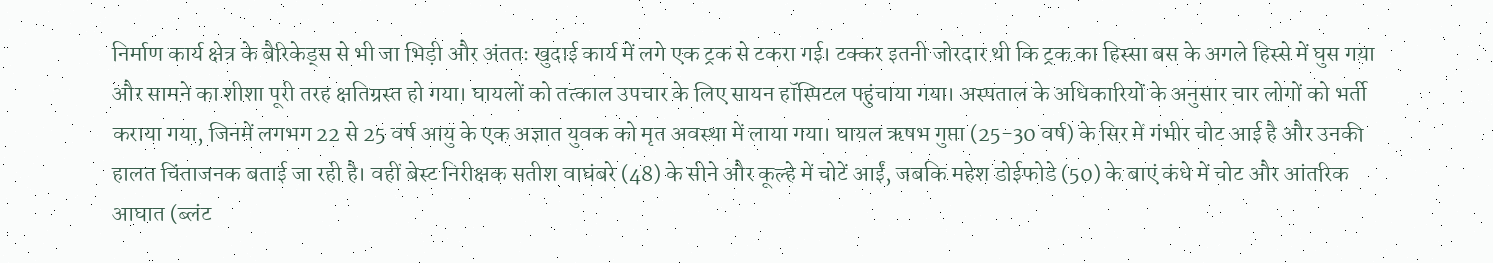निर्माण कार्य क्षेत्र के बैरिकेड्स से भी जा भिड़ी और अंततः खुदाई कार्य में लगे एक ट्रक से टकरा गई। टक्कर इतनी जोरदार थी कि ट्रक का हिस्सा बस के अगले हिस्से में घुस गया और सामने का शीशा पूरी तरह क्षतिग्रस्त हो गया। घायलों को तत्काल उपचार के लिए सायन हॉस्पिटल पहुंचाया गया। अस्पताल के अधिकारियों के अनुसार चार लोगों को भर्ती कराया गया, जिनमें लगभग 22 से 25 वर्ष आयु के एक अज्ञात युवक को मृत अवस्था में लाया गया। घायल ऋषभ गुप्ता (25-30 वर्ष) के सिर में गंभीर चोट आई है और उनकी हालत चिंताजनक बताई जा रही है। वहीं बेस्ट निरीक्षक सतीश वाघंबरे (48) के सीने और कूल्हे में चोटें आईं, जबकि महेश डोईफोडे (50) के बाएं कंधे में चोट और आंतरिक आघात (ब्लंट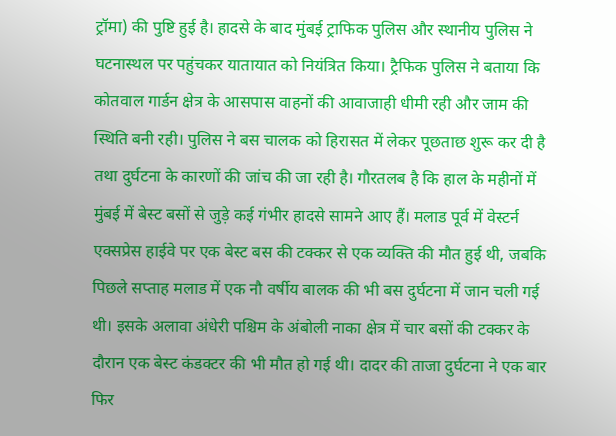ट्रॉमा) की पुष्टि हुई है। हादसे के बाद मुंबई ट्राफिक पुलिस और स्थानीय पुलिस ने घटनास्थल पर पहुंचकर यातायात को नियंत्रित किया। ट्रैफिक पुलिस ने बताया कि कोतवाल गार्डन क्षेत्र के आसपास वाहनों की आवाजाही धीमी रही और जाम की स्थिति बनी रही। पुलिस ने बस चालक को हिरासत में लेकर पूछताछ शुरू कर दी है तथा दुर्घटना के कारणों की जांच की जा रही है। गौरतलब है कि हाल के महीनों में मुंबई में बेस्ट बसों से जुड़े कई गंभीर हादसे सामने आए हैं। मलाड पूर्व में वेस्टर्न एक्सप्रेस हाईवे पर एक बेस्ट बस की टक्कर से एक व्यक्ति की मौत हुई थी, जबकि पिछले सप्ताह मलाड में एक नौ वर्षीय बालक की भी बस दुर्घटना में जान चली गई थी। इसके अलावा अंधेरी पश्चिम के अंबोली नाका क्षेत्र में चार बसों की टक्कर के दौरान एक बेस्ट कंडक्टर की भी मौत हो गई थी। दादर की ताजा दुर्घटना ने एक बार फिर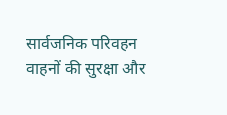सार्वजनिक परिवहन वाहनों की सुरक्षा और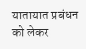यातायात प्रबंधन को लेकर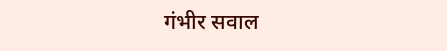गंभीर सवाल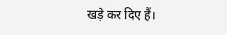खड़े कर दिए हैं।